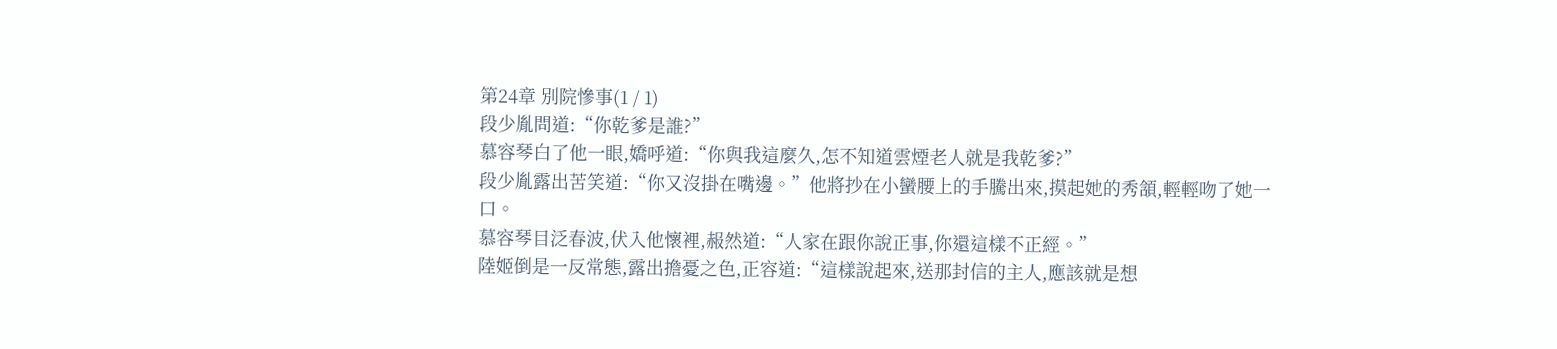第24章 別院慘事(1 / 1)
段少胤問道:“你乾爹是誰?”
慕容琴白了他一眼,嬌呼道:“你與我這麼久,怎不知道雲煙老人就是我乾爹?”
段少胤露出苦笑道:“你又沒掛在嘴邊。”他將抄在小蠻腰上的手騰出來,摸起她的秀頷,輕輕吻了她一口。
慕容琴目泛春波,伏入他懷裡,赧然道:“人家在跟你說正事,你還這樣不正經。”
陸姬倒是一反常態,露出擔憂之色,正容道:“這樣說起來,送那封信的主人,應該就是想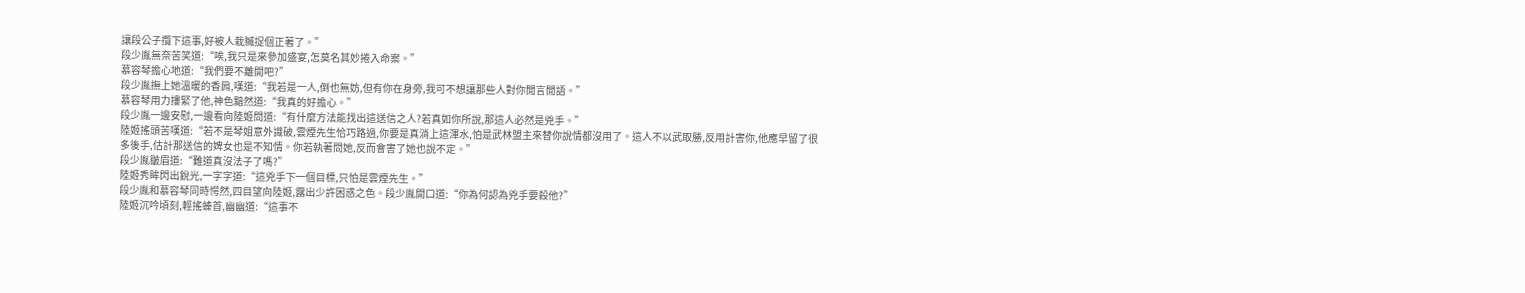讓段公子攬下這事,好被人栽贓捉個正著了。”
段少胤無奈苦笑道:“唉,我只是來參加盛宴,怎莫名其妙捲入命案。”
慕容琴擔心地道:“我們要不離開吧?”
段少胤撫上她溫暖的香肩,嘆道:“我若是一人,倒也無妨,但有你在身旁,我可不想讓那些人對你閒言閒語。”
慕容琴用力摟緊了他,神色黯然道:“我真的好擔心。”
段少胤一邊安慰,一邊看向陸姬問道:“有什麼方法能找出這送信之人?若真如你所說,那這人必然是兇手。”
陸姬搖頭苦嘆道:“若不是琴姐意外識破,雲煙先生恰巧路過,你要是真淌上這渾水,怕是武林盟主來替你說情都沒用了。這人不以武取勝,反用計害你,他應早留了很多後手,估計那送信的婢女也是不知情。你若執著問她,反而會害了她也說不定。”
段少胤皺眉道:“難道真沒法子了嗎?”
陸姬秀眸閃出銳光,一字字道:“這兇手下一個目標,只怕是雲煙先生。”
段少胤和慕容琴同時愕然,四目望向陸姬,露出少許困惑之色。段少胤開口道:“你為何認為兇手要殺他?”
陸姬沉吟頃刻,輕搖螓首,幽幽道:“這事不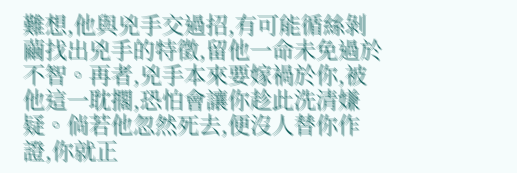難想,他與兇手交過招,有可能循絲剝繭找出兇手的特徵,留他一命未免過於不智。再者,兇手本來要嫁禍於你,被他這一耽擱,恐怕會讓你趁此洗清嫌疑。倘若他忽然死去,便沒人替你作證,你就正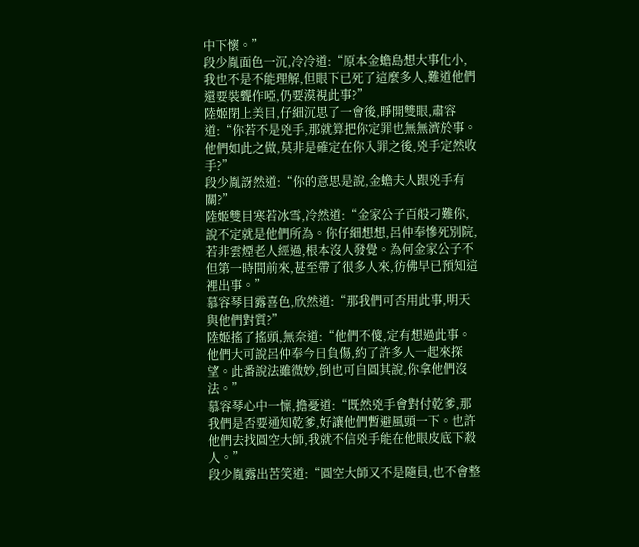中下懷。”
段少胤面色一沉,冷冷道:“原本金蟾島想大事化小,我也不是不能理解,但眼下已死了這麼多人,難道他們還要裝聾作啞,仍要漠視此事?”
陸姬閉上美目,仔細沉思了一會後,睜開雙眼,肅容道:“你若不是兇手,那就算把你定罪也無無濟於事。他們如此之做,莫非是確定在你入罪之後,兇手定然收手?”
段少胤訝然道:“你的意思是說,金蟾夫人跟兇手有關?”
陸姬雙目寒若冰雪,冷然道:“金家公子百般刁難你,說不定就是他們所為。你仔細想想,呂仲奉慘死別院,若非雲煙老人經過,根本沒人發覺。為何金家公子不但第一時間前來,甚至帶了很多人來,彷佛早已預知這裡出事。”
慕容琴目露喜色,欣然道:“那我們可否用此事,明天與他們對質?”
陸姬搖了搖頭,無奈道:“他們不傻,定有想過此事。他們大可說呂仲奉今日負傷,約了許多人一起來探望。此番說法雖微妙,倒也可自圓其說,你拿他們沒法。”
慕容琴心中一懍,擔憂道:“既然兇手會對付乾爹,那我們是否要通知乾爹,好讓他們暫避風頭一下。也許他們去找圓空大師,我就不信兇手能在他眼皮底下殺人。”
段少胤露出苦笑道:“圓空大師又不是隨員,也不會整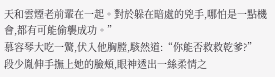天和雲煙老前輩在一起。對於躲在暗處的兇手,哪怕是一點機會,都有可能偷襲成功。”
慕容琴大吃一驚,伏入他胸膛,駭然道:“你能否救救乾爹?”
段少胤伸手撫上她的臉頰,眼神透出一絲柔情之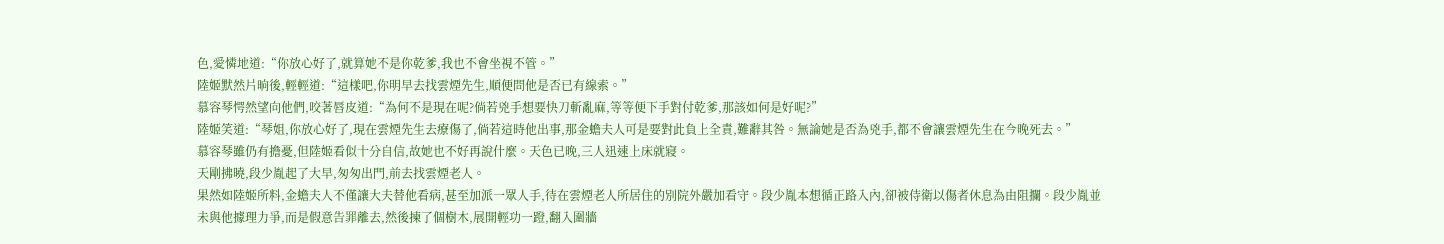色,愛憐地道:“你放心好了,就算她不是你乾爹,我也不會坐視不管。”
陸姬默然片晌後,輕輕道:“這樣吧,你明早去找雲煙先生,順便問他是否已有線索。”
慕容琴愕然望向他們,咬著唇皮道:“為何不是現在呢?倘若兇手想要快刀斬亂麻,等等便下手對付乾爹,那該如何是好呢?”
陸姬笑道:“琴姐,你放心好了,現在雲煙先生去療傷了,倘若這時他出事,那金蟾夫人可是要對此負上全責,難辭其咎。無論她是否為兇手,都不會讓雲煙先生在今晚死去。”
慕容琴雖仍有擔憂,但陸姬看似十分自信,故她也不好再說什麼。天色已晚,三人迅速上床就寢。
天剛拂曉,段少胤起了大早,匆匆出門,前去找雲煙老人。
果然如陸姬所料,金蟾夫人不僅讓大夫替他看病,甚至加派一眾人手,待在雲煙老人所居住的別院外嚴加看守。段少胤本想循正路入內,卻被侍衛以傷者休息為由阻攔。段少胤並未與他據理力爭,而是假意告罪離去,然後揀了個樹木,展開輕功一蹬,翻入圍牆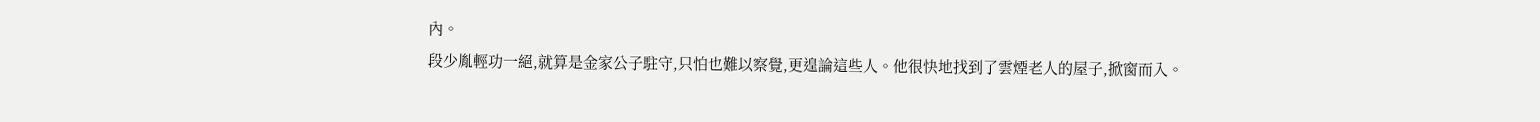內。
段少胤輕功一絕,就算是金家公子駐守,只怕也難以察覺,更遑論這些人。他很快地找到了雲煙老人的屋子,掀窗而入。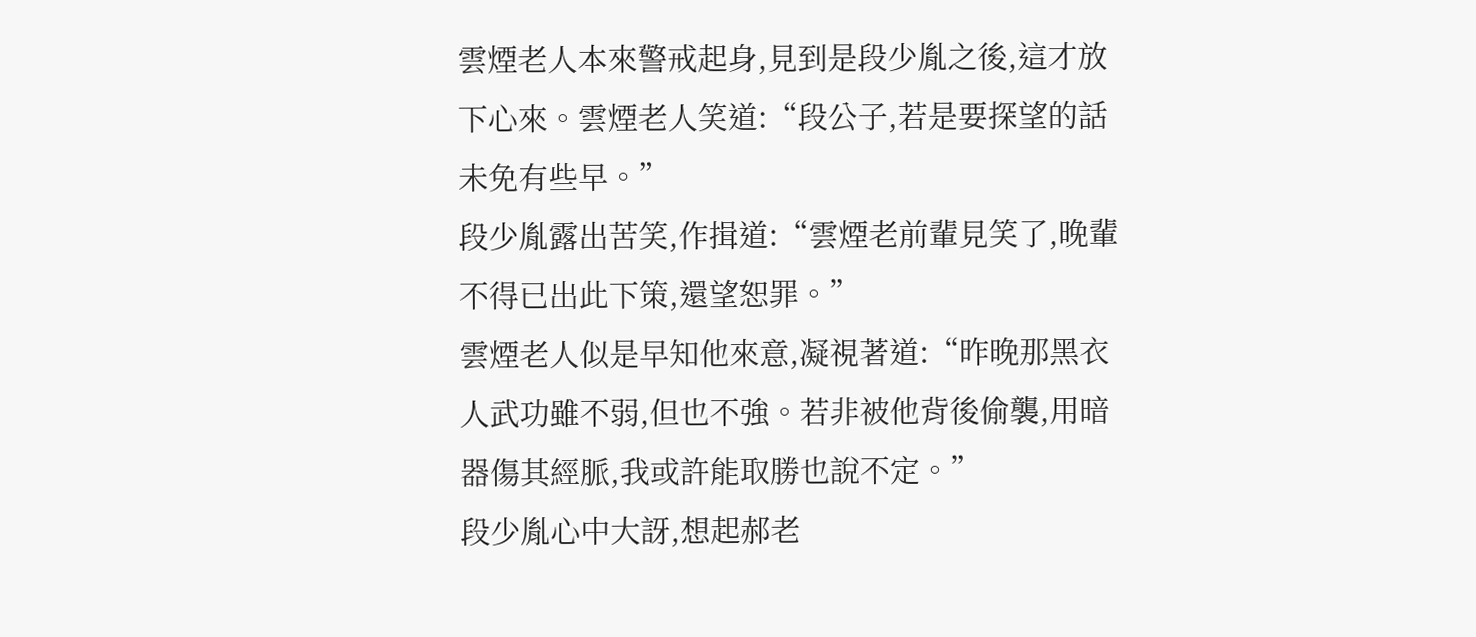雲煙老人本來警戒起身,見到是段少胤之後,這才放下心來。雲煙老人笑道:“段公子,若是要探望的話未免有些早。”
段少胤露出苦笑,作揖道:“雲煙老前輩見笑了,晚輩不得已出此下策,還望恕罪。”
雲煙老人似是早知他來意,凝視著道:“昨晚那黑衣人武功雖不弱,但也不強。若非被他背後偷襲,用暗器傷其經脈,我或許能取勝也說不定。”
段少胤心中大訝,想起郝老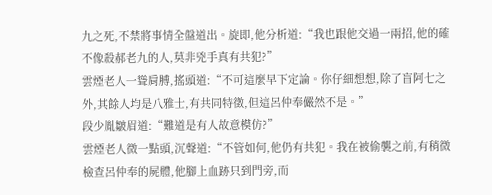九之死,不禁將事情全盤道出。旋即,他分析道:“我也跟他交過一兩招,他的確不像殺郝老九的人,莫非兇手真有共犯?”
雲煙老人一聳肩膊,搖頭道:“不可這麼早下定論。你仔細想想,除了盲阿七之外,其餘人均是八雅士,有共同特徵,但這呂仲奉儼然不是。”
段少胤皺眉道:“難道是有人故意模仿?”
雲煙老人微一點頭,沉聲道:“不管如何,他仍有共犯。我在被偷襲之前,有稍微檢查呂仲奉的屍體,他腳上血跡只到門旁,而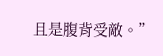且是腹背受敵。”